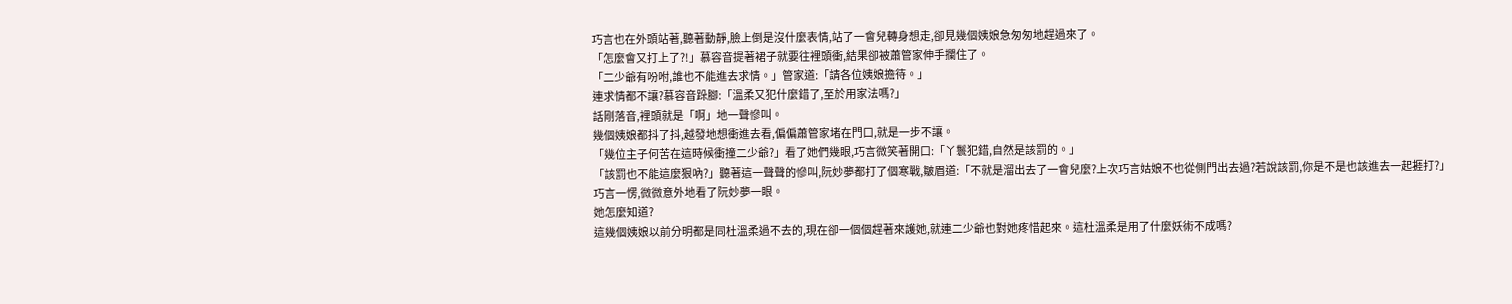巧言也在外頭站著,聽著動靜,臉上倒是沒什麼表情,站了一會兒轉身想走,卻見幾個姨娘急匆匆地趕過來了。
「怎麼會又打上了?!」慕容音提著裙子就要往裡頭衝,結果卻被蕭管家伸手攔住了。
「二少爺有吩咐,誰也不能進去求情。」管家道:「請各位姨娘擔待。」
連求情都不讓?慕容音跺腳:「溫柔又犯什麼錯了,至於用家法嗎?」
話剛落音,裡頭就是「啊」地一聲慘叫。
幾個姨娘都抖了抖,越發地想衝進去看,偏偏蕭管家堵在門口,就是一步不讓。
「幾位主子何苦在這時候衝撞二少爺?」看了她們幾眼,巧言微笑著開口:「丫鬟犯錯,自然是該罰的。」
「該罰也不能這麼狠吶?」聽著這一聲聲的慘叫,阮妙夢都打了個寒戰,皺眉道:「不就是溜出去了一會兒麼?上次巧言姑娘不也從側門出去過?若說該罰,你是不是也該進去一起捱打?」
巧言一愣,微微意外地看了阮妙夢一眼。
她怎麼知道?
這幾個姨娘以前分明都是同杜溫柔過不去的,現在卻一個個趕著來護她,就連二少爺也對她疼惜起來。這杜溫柔是用了什麼妖術不成嗎?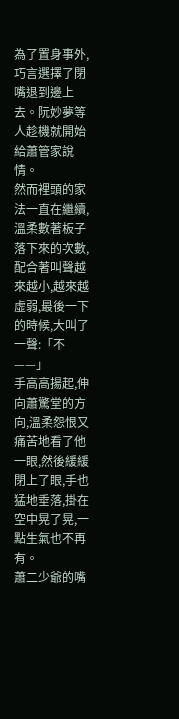為了置身事外,巧言選擇了閉嘴退到邊上去。阮妙夢等人趁機就開始給蕭管家說情。
然而裡頭的家法一直在繼續,溫柔數著板子落下來的次數,配合著叫聲越來越小,越來越虛弱,最後一下的時候,大叫了一聲:「不——」
手高高揚起,伸向蕭驚堂的方向,溫柔怨恨又痛苦地看了他一眼,然後緩緩閉上了眼,手也猛地垂落,掛在空中晃了晃,一點生氣也不再有。
蕭二少爺的嘴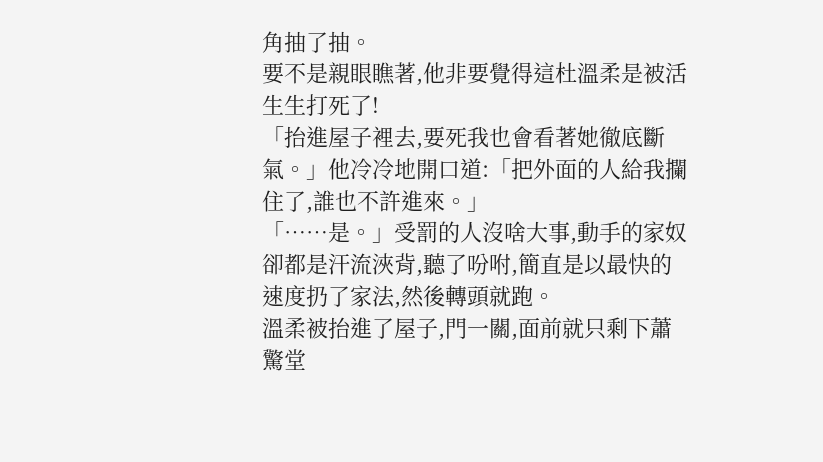角抽了抽。
要不是親眼瞧著,他非要覺得這杜溫柔是被活生生打死了!
「抬進屋子裡去,要死我也會看著她徹底斷氣。」他冷冷地開口道:「把外面的人給我攔住了,誰也不許進來。」
「……是。」受罰的人沒啥大事,動手的家奴卻都是汗流浹背,聽了吩咐,簡直是以最快的速度扔了家法,然後轉頭就跑。
溫柔被抬進了屋子,門一關,面前就只剩下蕭驚堂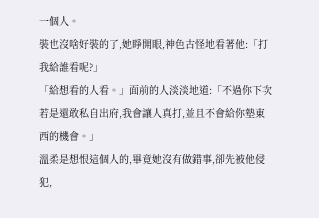一個人。
裝也沒啥好裝的了,她睜開眼,神色古怪地看著他:「打我給誰看呢?」
「給想看的人看。」面前的人淡淡地道:「不過你下次若是還敢私自出府,我會讓人真打,並且不會給你墊東西的機會。」
溫柔是想恨這個人的,畢竟她沒有做錯事,卻先被他侵犯,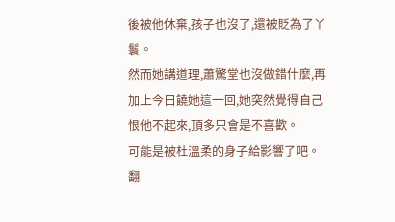後被他休棄,孩子也沒了,還被貶為了丫鬟。
然而她講道理,蕭驚堂也沒做錯什麼,再加上今日饒她這一回,她突然覺得自己恨他不起來,頂多只會是不喜歡。
可能是被杜溫柔的身子給影響了吧。
翻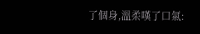了個身,溫柔嘆了口氣: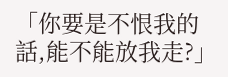「你要是不恨我的話,能不能放我走?」